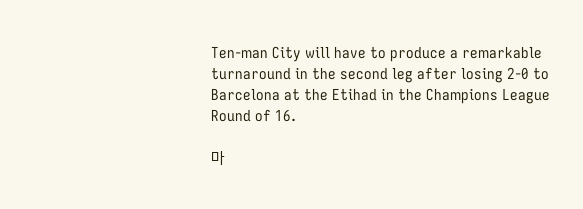Ten-man City will have to produce a remarkable turnaround in the second leg after losing 2-0 to Barcelona at the Etihad in the Champions League Round of 16.

마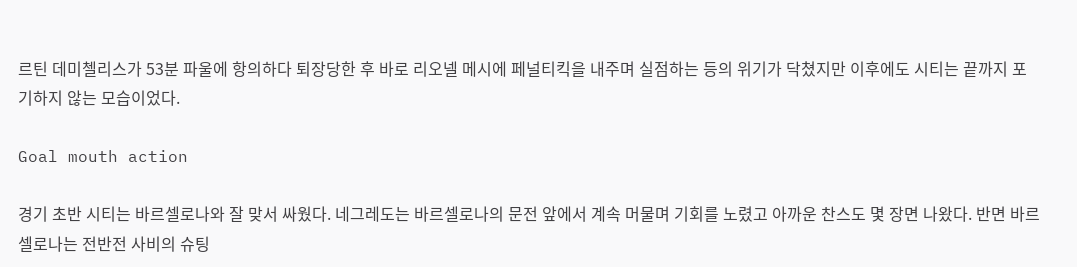르틴 데미첼리스가 53분 파울에 항의하다 퇴장당한 후 바로 리오넬 메시에 페널티킥을 내주며 실점하는 등의 위기가 닥쳤지만 이후에도 시티는 끝까지 포기하지 않는 모습이었다.

Goal mouth action

경기 초반 시티는 바르셀로나와 잘 맞서 싸웠다. 네그레도는 바르셀로나의 문전 앞에서 계속 머물며 기회를 노렸고 아까운 찬스도 몇 장면 나왔다. 반면 바르셀로나는 전반전 사비의 슈팅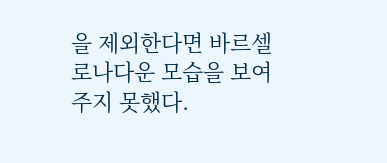을 제외한다면 바르셀로나다운 모습을 보여주지 못했다.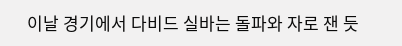이날 경기에서 다비드 실바는 돌파와 자로 잰 듯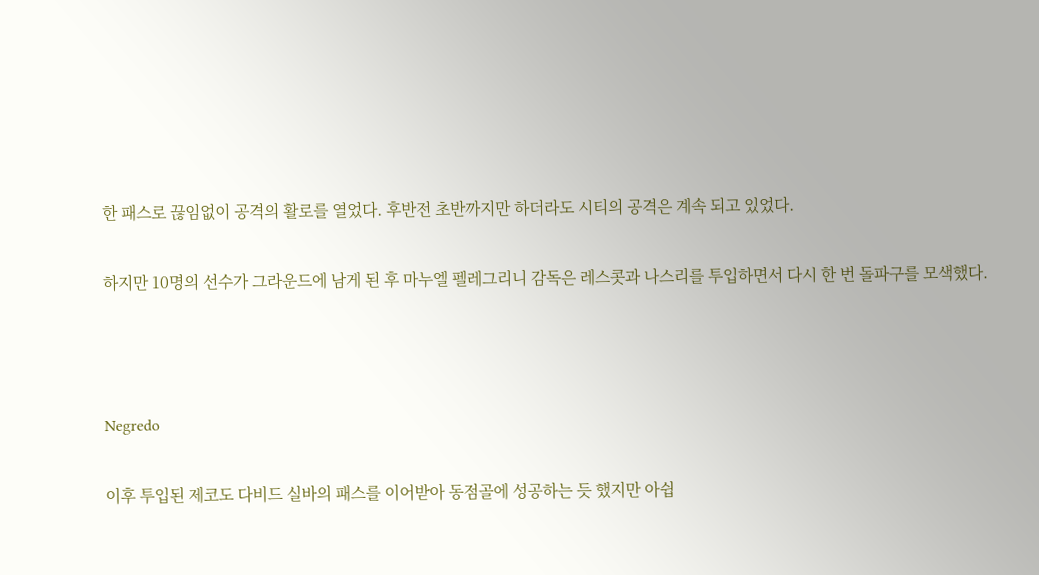한 패스로 끊임없이 공격의 활로를 열었다. 후반전 초반까지만 하더라도 시티의 공격은 계속 되고 있었다.

하지만 10명의 선수가 그라운드에 남게 된 후 마누엘 펠레그리니 감독은 레스콧과 나스리를 투입하면서 다시 한 번 돌파구를 모색했다.



Negredo

이후 투입된 제코도 다비드 실바의 패스를 이어받아 동점골에 성공하는 듯 했지만 아쉽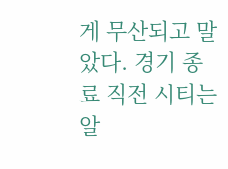게 무산되고 말았다. 경기 종료 직전 시티는 알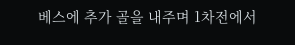베스에 추가 골을 내주며 1차전에서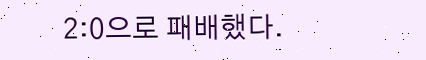2:0으로 패배했다.